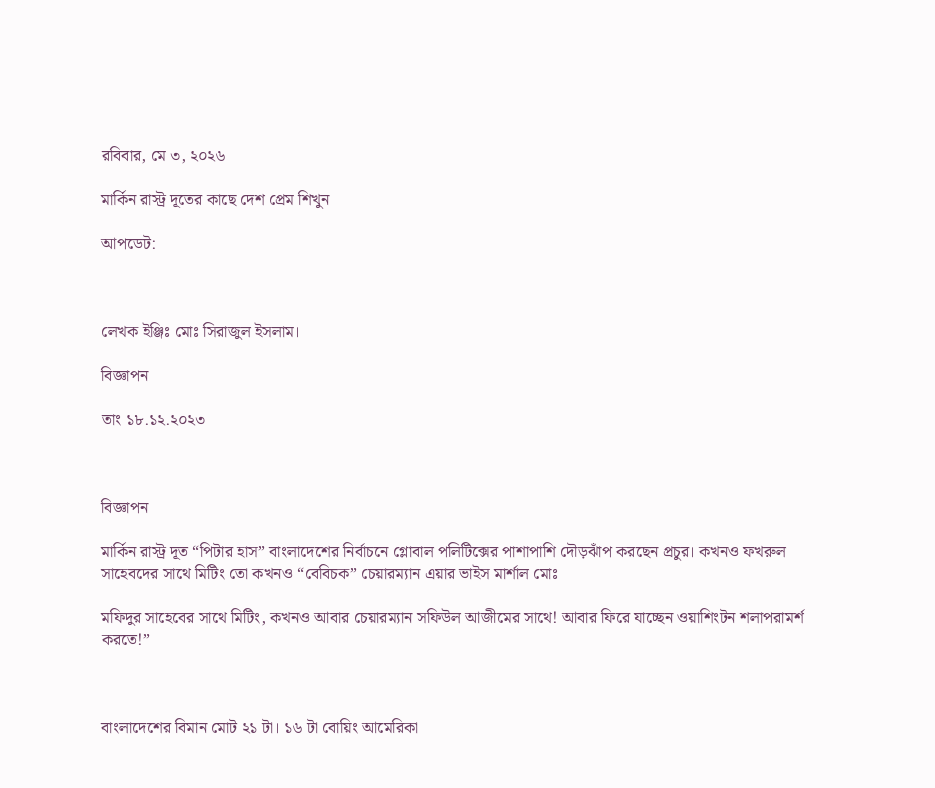রবিবার, মে ৩, ২০২৬

মার্কিন রাস্ট্র দূতের কাছে দেশ প্রেম শিখুন

আপডেট:



লেখক ইঞ্জিঃ মোঃ সিরাজুল ইসলাম।

বিজ্ঞাপন

তাং ১৮.১২.২০২৩



বিজ্ঞাপন

মার্কিন রাস্ট্র দূত “পিটার হাস” বাংলাদেশের নির্বাচনে গ্লোবাল পলিটিক্সের পাশাপাশি দৌড়ঝাঁপ করছেন প্রচুর। কখনও ফখরুল সাহেবদের সাথে মিটিং তো কখনও “বেবিচক” চেয়ারম্যান এয়ার ভাইস মার্শাল মোঃ

মফিদুর সাহেবের সাথে মিটিং, কখনও আবার চেয়ারম্যান সফিউল আজীমের সাথে! আবার ফিরে যাচ্ছেন ওয়াশিংটন শলাপরামর্শ করতে!”



বাংলাদেশের বিমান মোট ২১ টা। ১৬ টা বোয়িং আমেরিকা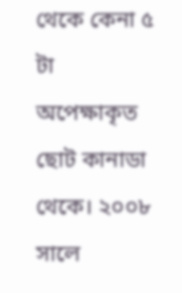থেকে কেনা ৫ টা অপেক্ষাকৃত ছোট কানাডা থেকে। ২০০৮ সালে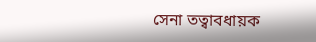সেনা তত্বাবধায়ক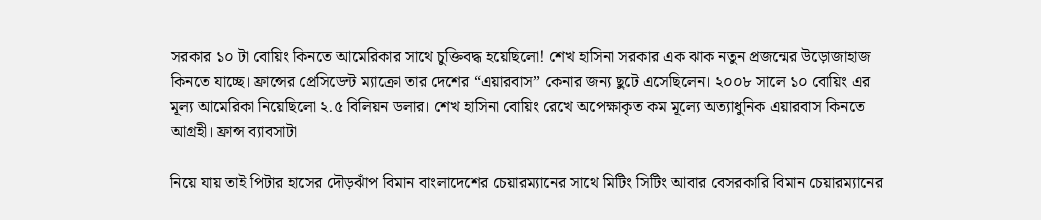সরকার ১০ টা বোয়িং কিনতে আমেরিকার সাথে চুক্তিবদ্ধ হয়েছিলো! শেখ হাসিনা সরকার এক ঝাক নতুন প্রজন্মের উড়োজাহাজ কিনতে যাচ্ছে। ফ্রান্সের প্রেসিডেন্ট ম্যাক্রো তার দেশের “এয়ারবাস” কেনার জন্য ছুটে এসেছিলেন। ২০০৮ সালে ১০ বোয়িং এর মূল্য আমেরিকা নিয়েছিলো ২.৫ বিলিয়ন ডলার। শেখ হাসিনা বোয়িং রেখে অপেক্ষাকৃত কম মূল্যে অত্যাধুনিক এয়ারবাস কিনতে আগ্রহী। ফ্রান্স ব্যাবসাটা

নিয়ে যায় তাই পিটার হাসের দৌড়ঝাঁপ বিমান বাংলাদেশের চেয়ারম্যানের সাথে মিটিং সিটিং আবার বেসরকারি বিমান চেয়ারম্যানের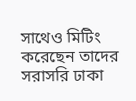সাথেও মিটিং করেছেন তাদের সরাসরি ঢাকা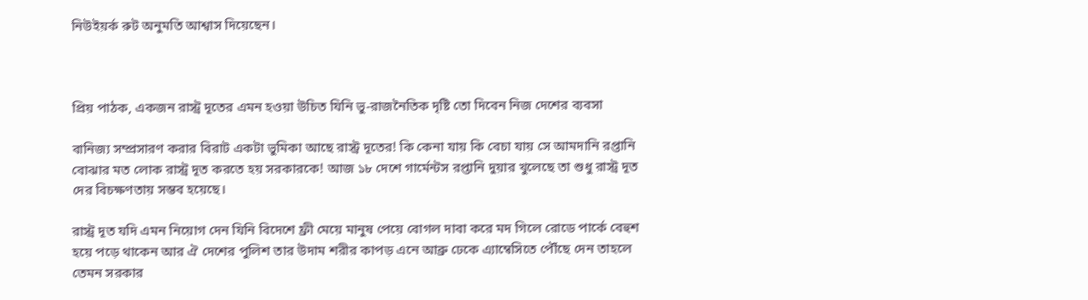নিউইয়র্ক রুট অনুমতি আশ্বাস দিয়েছেন।



প্রিয় পাঠক, একজন রাস্ট্র দূতের এমন হওয়া উচিত যিনি ভু-রাজনৈতিক দৃষ্টি তো দিবেন নিজ দেশের ব্যবসা

বানিজ্য সম্প্রসারণ করার বিরাট একটা ভুমিকা আছে রাস্ট্র দূতের! কি কেনা যায় কি বেচা যায় সে আমদানি রপ্তানি বোঝার মত লোক রাস্ট্র দূত করতে হয় সরকারকে! আজ ১৮ দেশে গার্মেন্টস রপ্তানি দুয়ার খুলেছে তা শুধু রাস্ট্র দূত দের বিচক্ষণতায় সম্ভব হয়েছে।

রাস্ট্র দূত যদি এমন নিয়োগ দেন যিনি বিদেশে ফ্রী মেয়ে মানুষ পেয়ে বোগল দাবা করে মদ গিলে রোডে পার্কে বেহুশ হয়ে পড়ে থাকেন আর ঐ দেশের পুলিশ তার উদাম শরীর কাপড় এনে আব্রু ঢেকে এ্যাম্বেসিতে পৌঁছে দেন তাহলে তেমন সরকার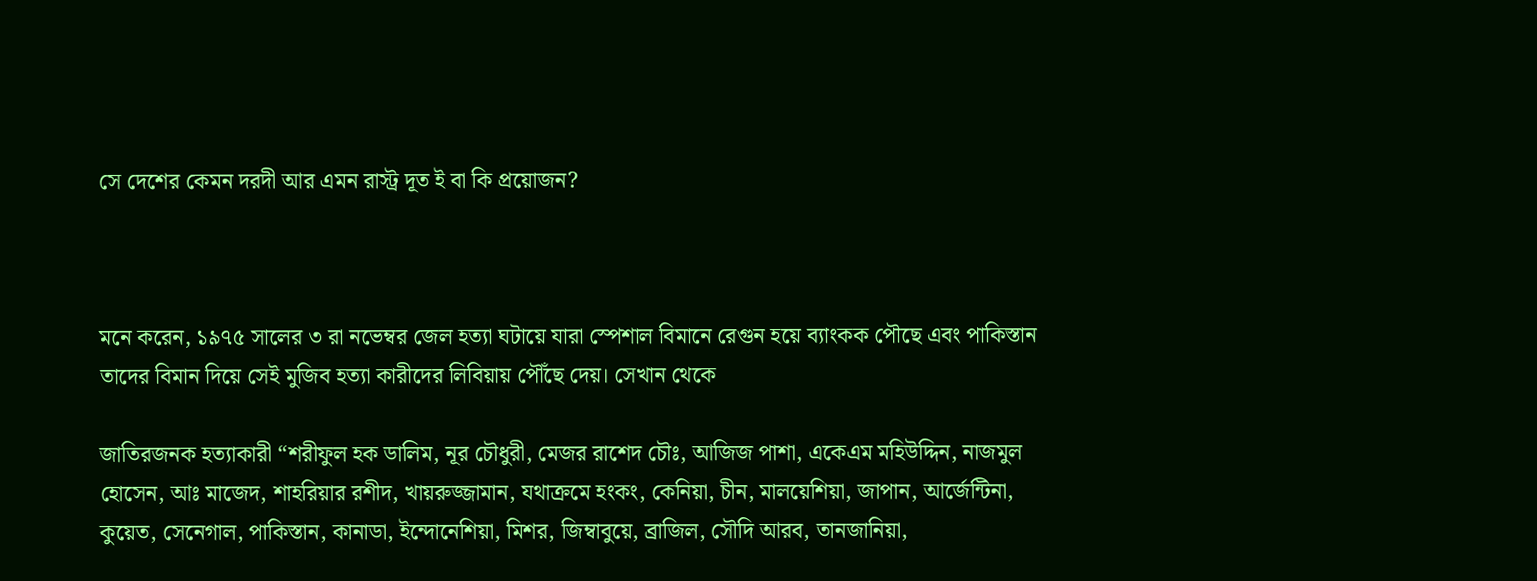সে দেশের কেমন দরদী আর এমন রাস্ট্র দূত ই বা কি প্রয়োজন?



মনে করেন, ১৯৭৫ সালের ৩ রা নভেম্বর জেল হত্যা ঘটায়ে যারা স্পেশাল বিমানে রেগুন হয়ে ব্যাংকক পৌছে এবং পাকিস্তান তাদের বিমান দিয়ে সেই মুজিব হত্যা কারীদের লিবিয়ায় পৌঁছে দেয়। সেখান থেকে

জাতিরজনক হত্যাকারী “শরীফুল হক ডালিম, নূর চৌধুরী, মেজর রাশেদ চৌঃ, আজিজ পাশা, একেএম মহিউদ্দিন, নাজমুল হোসেন, আঃ মাজেদ, শাহরিয়ার রশীদ, খায়রুজ্জামান, যথাক্রমে হংকং, কেনিয়া, চীন, মালয়েশিয়া, জাপান, আর্জেন্টিনা, কুয়েত, সেনেগাল, পাকিস্তান, কানাডা, ইন্দোনেশিয়া, মিশর, জিম্বাবুয়ে, ব্রাজিল, সৌদি আরব, তানজানিয়া,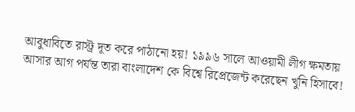আবুধাবিতে রাস্ট্র দূত করে পাঠানো হয়! ১৯৯৬ সালে আওয়ামী লীগ ক্ষমতায় আসার আগ পর্যন্ত তারা বাংলাদেশ কে বিশ্বে রিপ্রেজেন্ট করেছেন খুনি হিসাবে!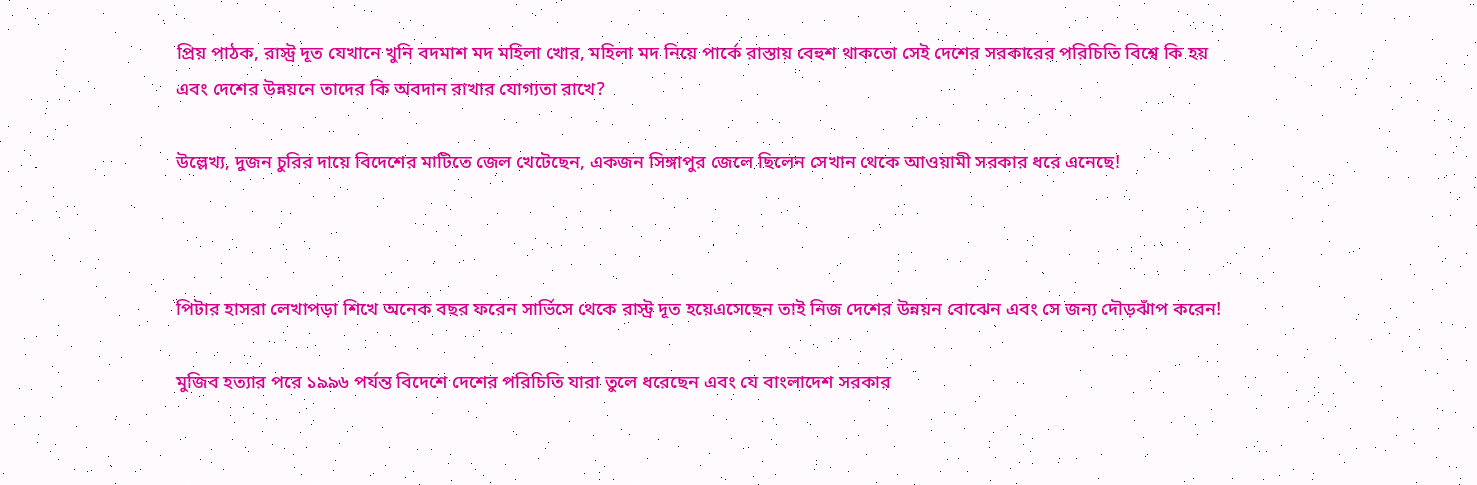প্রিয় পাঠক, রাস্ট্র দূত যেখানে খুনি বদমাশ মদ মহিলা খোর, মহিলা মদ নিয়ে পার্কে রাস্তায় বেহুশ থাকতো সেই দেশের সরকারের পরিচিতি বিশ্বে কি হয় এবং দেশের উন্নয়নে তাদের কি অবদান রাখার যোগ্যতা রাখে?

উল্লেখ্য, দুজন চুরির দায়ে বিদেশের মাটিতে জেল খেটেছেন, একজন সিঙ্গাপুর জেলে ছিলেন সেখান থেকে আওয়ামী সরকার ধরে এনেছে!



পিটার হাসরা লেখাপড়া শিখে অনেক বছর ফরেন সার্ভিসে থেকে রাস্ট্র দূত হয়েএসেছেন তাই নিজ দেশের উন্নয়ন বোঝেন এবং সে জন্য দৌড়ঝাঁপ করেন!

মুজিব হত্যার পরে ১৯৯৬ পর্যন্ত বিদেশে দেশের পরিচিতি যারা তুলে ধরেছেন এবং যে বাংলাদেশ সরকার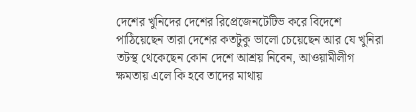দেশের খুনিদের দেশের রিপ্রেজেনটেটিভ করে বিদেশে পাঠিয়েছেন তারা দেশের কতটুকু ভালো চেয়েছেন আর যে খুনিরা তটস্থ থেকেছেন কোন দেশে আশ্রয় নিবেন, আওয়ামীলীগ ক্ষমতায় এলে কি হবে তাদের মাথায়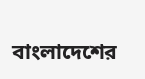বাংলাদেশের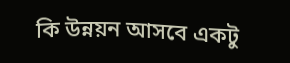কি উন্নয়ন আসবে একটু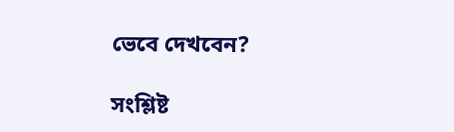ভেবে দেখবেন?

সংশ্লিষ্ট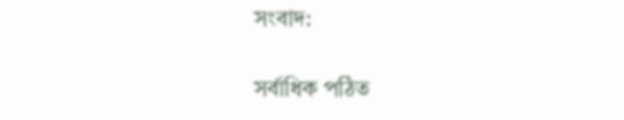সংবাদ:

সর্বাধিক পঠিত